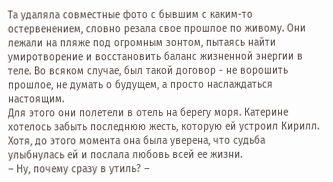Та удаляла совместные фото с бывшим с каким-то остервенением, словно резала свое прошлое по живому. Они лежали на пляже под огромным зонтом, пытаясь найти умиротворение и восстановить баланс жизненной энергии в теле. Во всяком случае, был такой договор - не ворошить прошлое, не думать о будущем, а просто наслаждаться настоящим.
Для этого они полетели в отель на берегу моря. Катерине хотелось забыть последнюю жесть, которую ей устроил Кирилл. Хотя, до этого момента она была уверена, что судьба улыбнулась ей и послала любовь всей ее жизни.
– Ну, почему сразу в утиль? –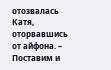отозвалась Катя, оторвавшись от айфона. – Поставим и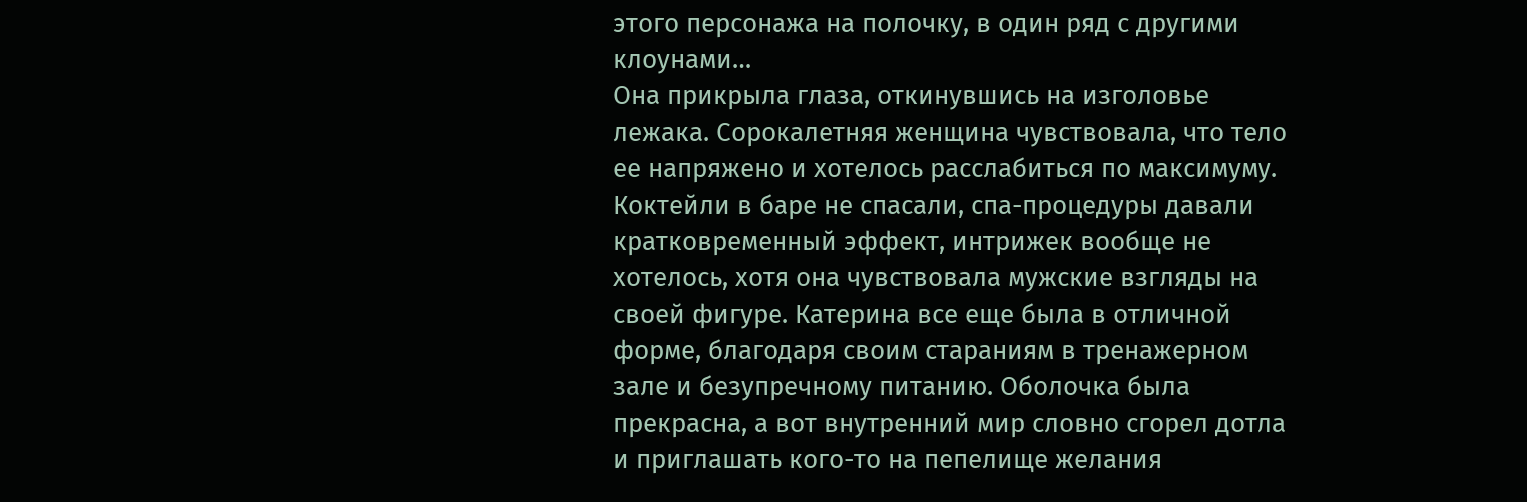этого персонажа на полочку, в один ряд с другими клоунами…
Она прикрыла глаза, откинувшись на изголовье лежака. Сорокалетняя женщина чувствовала, что тело ее напряжено и хотелось расслабиться по максимуму. Коктейли в баре не спасали, спа-процедуры давали кратковременный эффект, интрижек вообще не хотелось, хотя она чувствовала мужские взгляды на своей фигуре. Катерина все еще была в отличной форме, благодаря своим стараниям в тренажерном зале и безупречному питанию. Оболочка была прекрасна, а вот внутренний мир словно сгорел дотла и приглашать кого-то на пепелище желания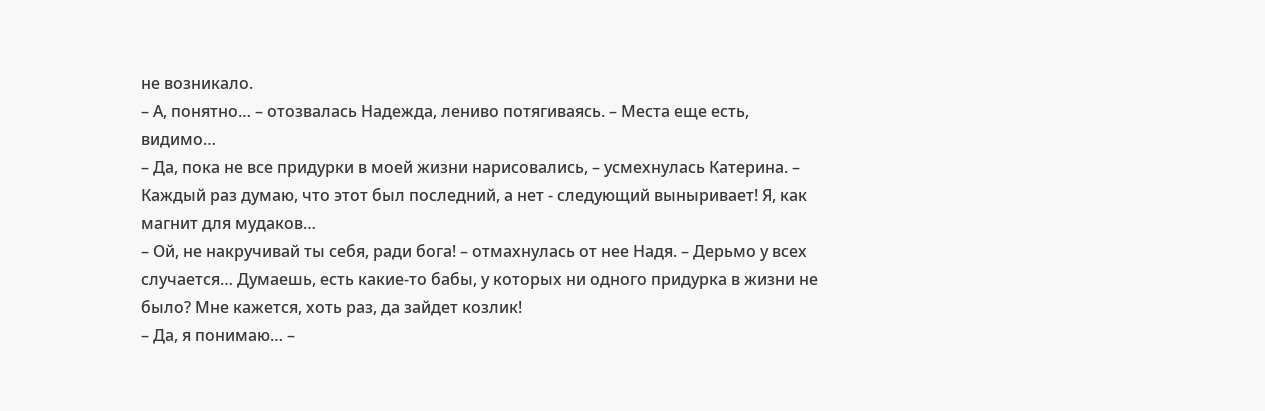не возникало.
– А, понятно… – отозвалась Надежда, лениво потягиваясь. – Места еще есть, видимо…
– Да, пока не все придурки в моей жизни нарисовались, – усмехнулась Катерина. – Каждый раз думаю, что этот был последний, а нет - следующий выныривает! Я, как магнит для мудаков…
– Ой, не накручивай ты себя, ради бога! – отмахнулась от нее Надя. – Дерьмо у всех случается… Думаешь, есть какие-то бабы, у которых ни одного придурка в жизни не было? Мне кажется, хоть раз, да зайдет козлик!
– Да, я понимаю… –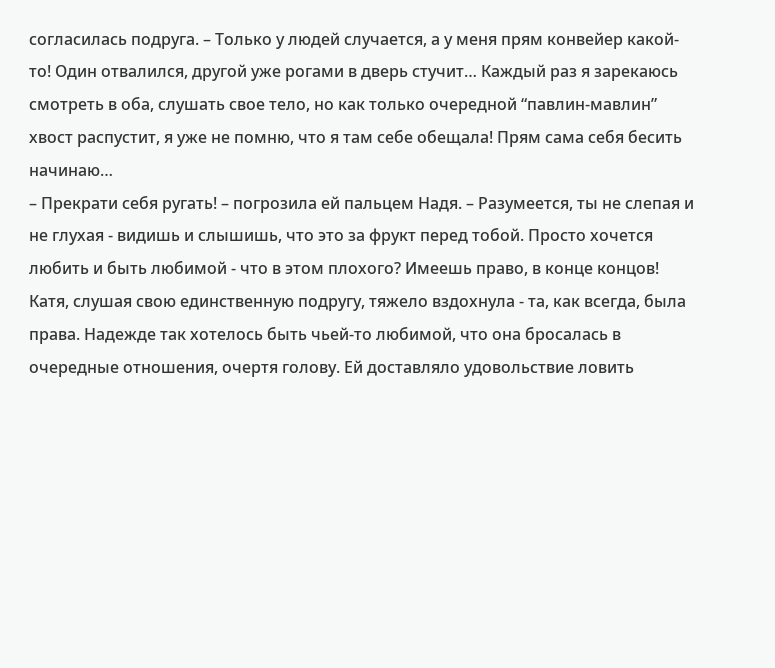согласилась подруга. – Только у людей случается, а у меня прям конвейер какой-то! Один отвалился, другой уже рогами в дверь стучит… Каждый раз я зарекаюсь смотреть в оба, слушать свое тело, но как только очередной “павлин-мавлин” хвост распустит, я уже не помню, что я там себе обещала! Прям сама себя бесить начинаю…
– Прекрати себя ругать! – погрозила ей пальцем Надя. – Разумеется, ты не слепая и не глухая - видишь и слышишь, что это за фрукт перед тобой. Просто хочется любить и быть любимой - что в этом плохого? Имеешь право, в конце концов!
Катя, слушая свою единственную подругу, тяжело вздохнула - та, как всегда, была права. Надежде так хотелось быть чьей-то любимой, что она бросалась в очередные отношения, очертя голову. Ей доставляло удовольствие ловить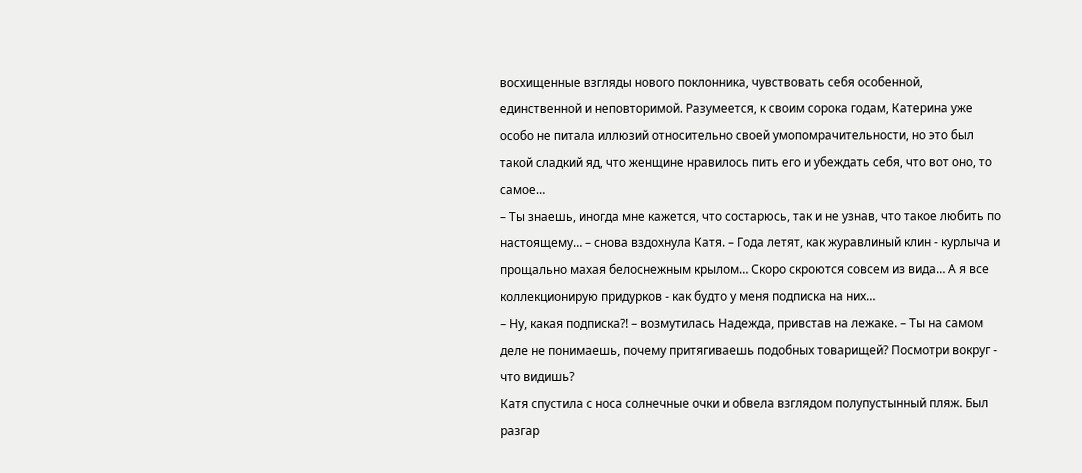восхищенные взгляды нового поклонника, чувствовать себя особенной, единственной и неповторимой. Разумеется, к своим сорока годам, Катерина уже особо не питала иллюзий относительно своей умопомрачительности, но это был такой сладкий яд, что женщине нравилось пить его и убеждать себя, что вот оно, то самое…
– Ты знаешь, иногда мне кажется, что состарюсь, так и не узнав, что такое любить по настоящему… – снова вздохнула Катя. – Года летят, как журавлиный клин - курлыча и прощально махая белоснежным крылом… Скоро скроются совсем из вида… А я все коллекционирую придурков - как будто у меня подписка на них…
– Ну, какая подписка?! – возмутилась Надежда, привстав на лежаке. – Ты на самом деле не понимаешь, почему притягиваешь подобных товарищей? Посмотри вокруг - что видишь?
Катя спустила с носа солнечные очки и обвела взглядом полупустынный пляж. Был разгар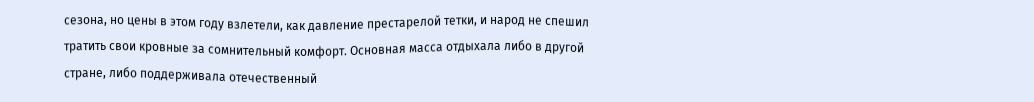сезона, но цены в этом году взлетели, как давление престарелой тетки, и народ не спешил тратить свои кровные за сомнительный комфорт. Основная масса отдыхала либо в другой стране, либо поддерживала отечественный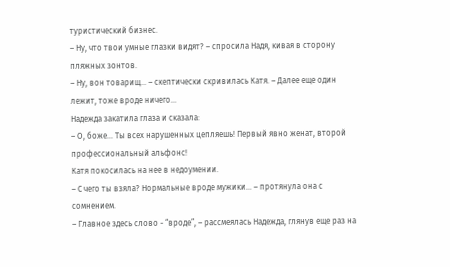туристический бизнес.
– Ну, что твои умные глазки видят? – спросила Надя, кивая в сторону пляжных зонтов.
– Ну, вон товарищ… – скептически скривилась Катя. – Далее еще один лежит, тоже вроде ничего…
Надежда закатила глаза и сказала:
– О, боже… Ты всех нарушенных цепляешь! Первый явно женат, второй профессиональный альфонс!
Катя покосилась на нее в недоумении.
– С чего ты взяла? Нормальные вроде мужики… – протянула она с сомнением.
– Главное здесь слово - “вроде”, – рассмеялась Надежда, глянув еще раз на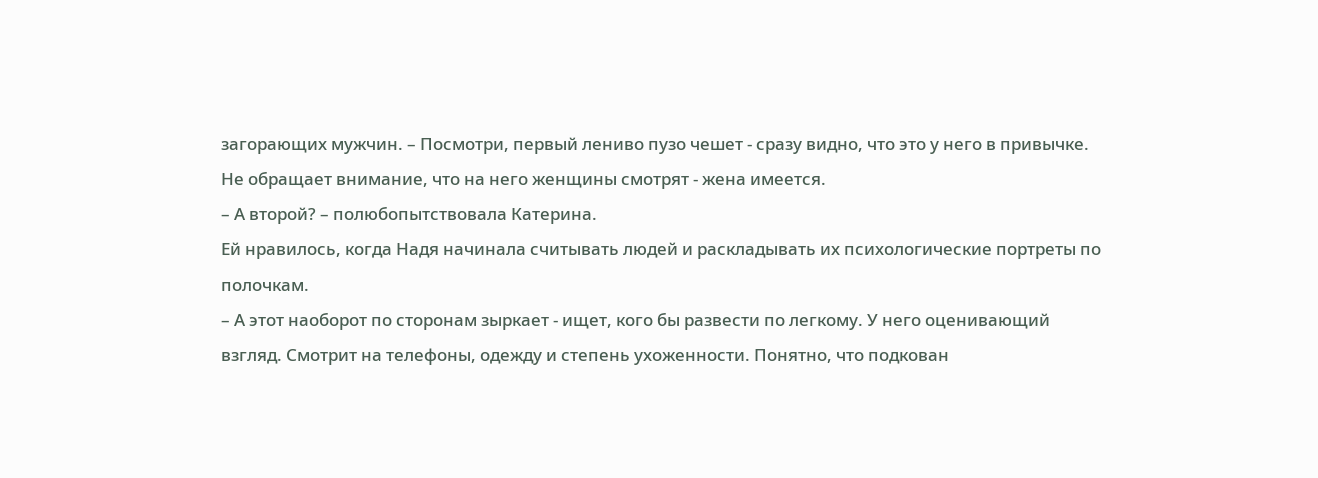загорающих мужчин. – Посмотри, первый лениво пузо чешет - сразу видно, что это у него в привычке. Не обращает внимание, что на него женщины смотрят - жена имеется.
– А второй? – полюбопытствовала Катерина.
Ей нравилось, когда Надя начинала считывать людей и раскладывать их психологические портреты по полочкам.
– А этот наоборот по сторонам зыркает - ищет, кого бы развести по легкому. У него оценивающий взгляд. Смотрит на телефоны, одежду и степень ухоженности. Понятно, что подкован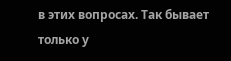в этих вопросах. Так бывает только у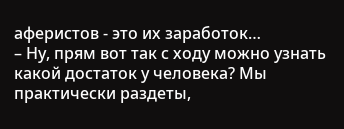аферистов - это их заработок…
– Ну, прям вот так с ходу можно узнать какой достаток у человека? Мы практически раздеты,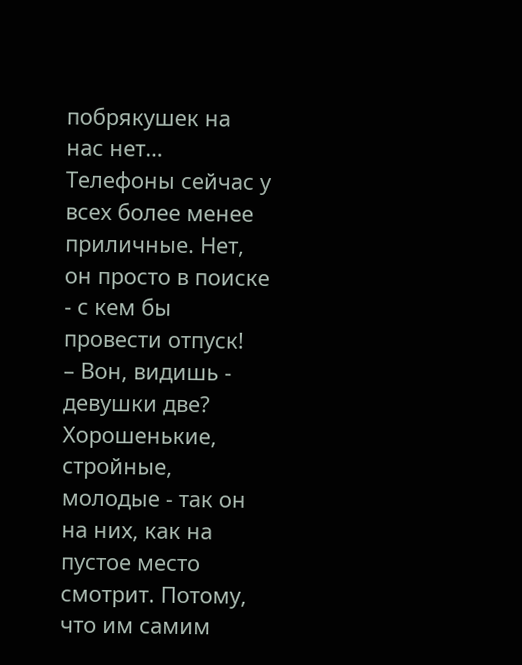побрякушек на нас нет… Телефоны сейчас у всех более менее приличные. Нет, он просто в поиске - с кем бы провести отпуск!
– Вон, видишь - девушки две? Хорошенькие, стройные, молодые - так он на них, как на пустое место смотрит. Потому, что им самим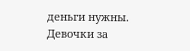деньги нужны. Девочки за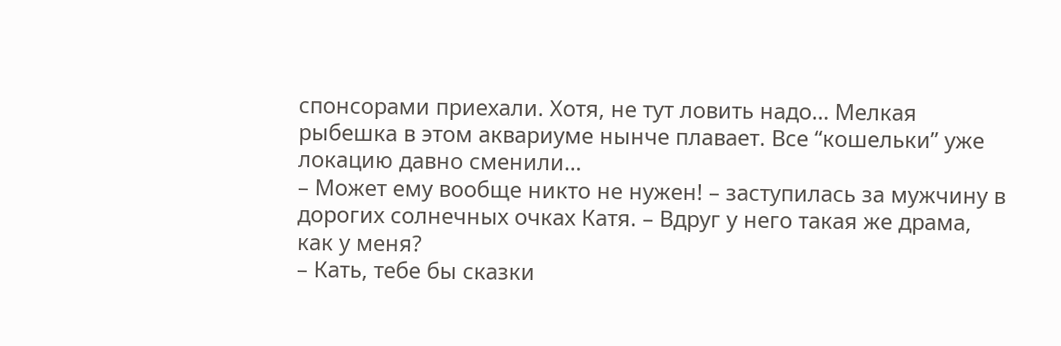спонсорами приехали. Хотя, не тут ловить надо… Мелкая рыбешка в этом аквариуме нынче плавает. Все “кошельки” уже локацию давно сменили…
– Может ему вообще никто не нужен! – заступилась за мужчину в дорогих солнечных очках Катя. – Вдруг у него такая же драма, как у меня?
– Кать, тебе бы сказки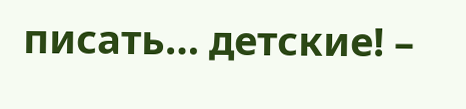писать… детские! –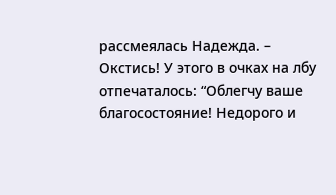рассмеялась Надежда. – Окстись! У этого в очках на лбу отпечаталось: “Облегчу ваше благосостояние! Недорого и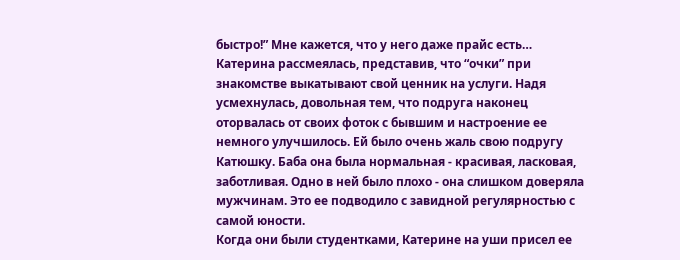быстро!” Мне кажется, что у него даже прайс есть…
Катерина рассмеялась, представив, что “очки” при знакомстве выкатывают свой ценник на услуги. Надя усмехнулась, довольная тем, что подруга наконец оторвалась от своих фоток с бывшим и настроение ее немного улучшилось. Ей было очень жаль свою подругу Катюшку. Баба она была нормальная - красивая, ласковая, заботливая. Одно в ней было плохо - она слишком доверяла мужчинам. Это ее подводило с завидной регулярностью с самой юности.
Когда они были студентками, Катерине на уши присел ее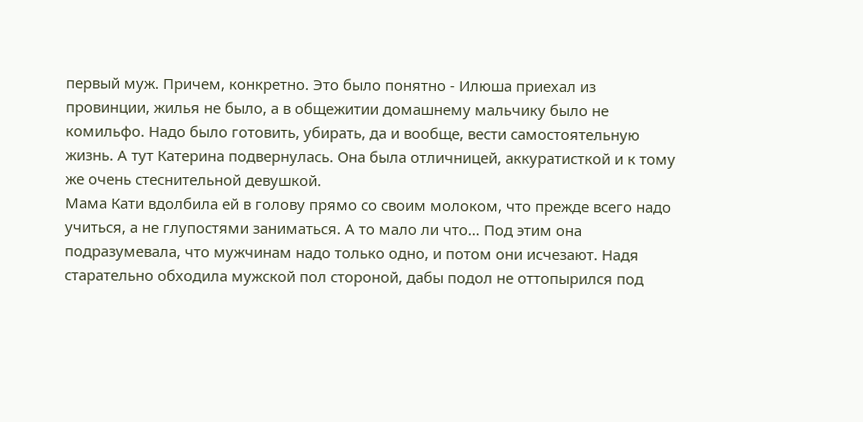первый муж. Причем, конкретно. Это было понятно - Илюша приехал из провинции, жилья не было, а в общежитии домашнему мальчику было не комильфо. Надо было готовить, убирать, да и вообще, вести самостоятельную жизнь. А тут Катерина подвернулась. Она была отличницей, аккуратисткой и к тому же очень стеснительной девушкой.
Мама Кати вдолбила ей в голову прямо со своим молоком, что прежде всего надо учиться, а не глупостями заниматься. А то мало ли что… Под этим она подразумевала, что мужчинам надо только одно, и потом они исчезают. Надя старательно обходила мужской пол стороной, дабы подол не оттопырился под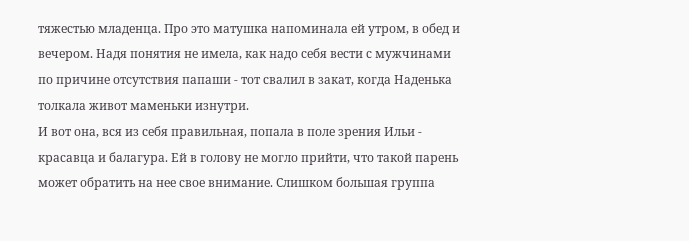тяжестью младенца. Про это матушка напоминала ей утром, в обед и вечером. Надя понятия не имела, как надо себя вести с мужчинами по причине отсутствия папаши - тот свалил в закат, когда Наденька толкала живот маменьки изнутри.
И вот она, вся из себя правильная, попала в поле зрения Ильи - красавца и балагура. Ей в голову не могло прийти, что такой парень может обратить на нее свое внимание. Слишком большая группа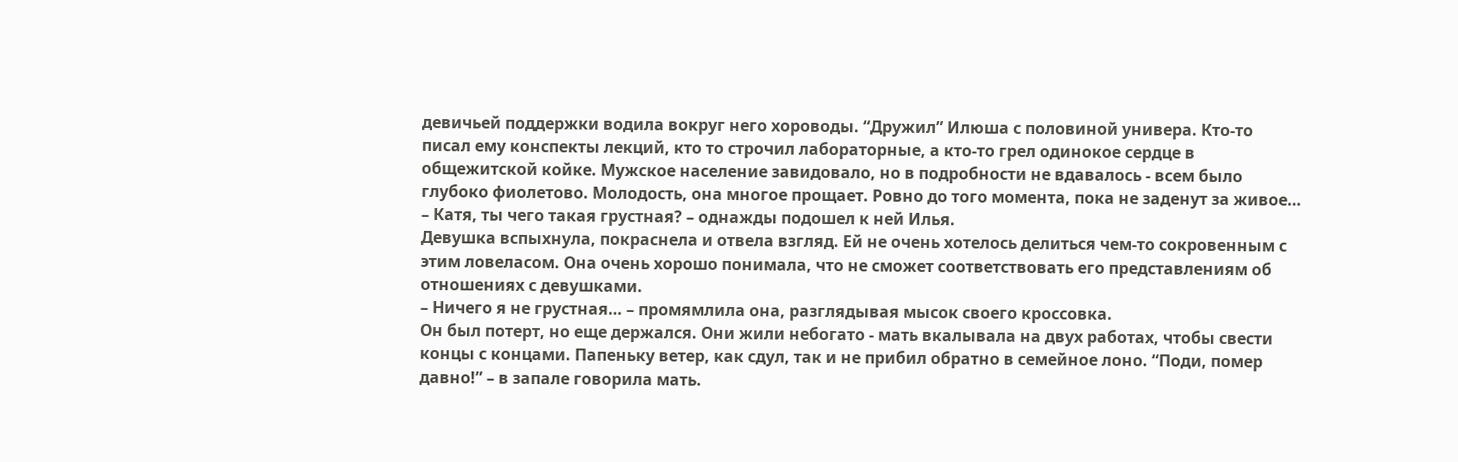девичьей поддержки водила вокруг него хороводы. “Дружил” Илюша с половиной универа. Кто-то писал ему конспекты лекций, кто то строчил лабораторные, а кто-то грел одинокое сердце в общежитской койке. Мужское население завидовало, но в подробности не вдавалось - всем было глубоко фиолетово. Молодость, она многое прощает. Ровно до того момента, пока не заденут за живое…
– Катя, ты чего такая грустная? – однажды подошел к ней Илья.
Девушка вспыхнула, покраснела и отвела взгляд. Ей не очень хотелось делиться чем-то сокровенным с этим ловеласом. Она очень хорошо понимала, что не сможет соответствовать его представлениям об отношениях с девушками.
– Ничего я не грустная… – промямлила она, разглядывая мысок своего кроссовка.
Он был потерт, но еще держался. Они жили небогато - мать вкалывала на двух работах, чтобы свести концы с концами. Папеньку ветер, как сдул, так и не прибил обратно в семейное лоно. “Поди, помер давно!” – в запале говорила мать.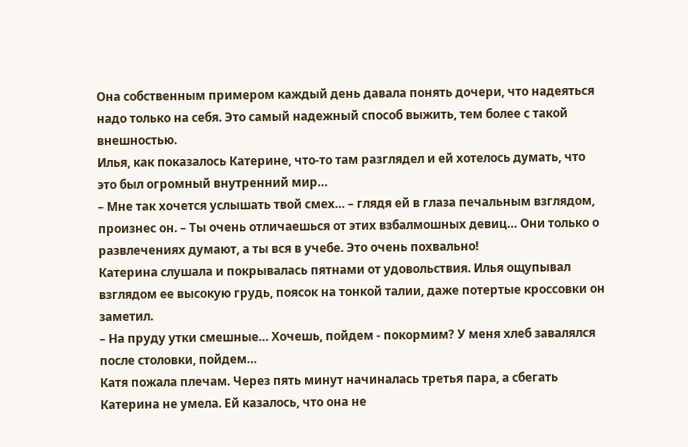Она собственным примером каждый день давала понять дочери, что надеяться надо только на себя. Это самый надежный способ выжить, тем более с такой внешностью.
Илья, как показалось Катерине, что-то там разглядел и ей хотелось думать, что это был огромный внутренний мир…
– Мне так хочется услышать твой смех… – глядя ей в глаза печальным взглядом, произнес он. – Ты очень отличаешься от этих взбалмошных девиц… Они только о развлечениях думают, а ты вся в учебе. Это очень похвально!
Катерина слушала и покрывалась пятнами от удовольствия. Илья ощупывал взглядом ее высокую грудь, поясок на тонкой талии, даже потертые кроссовки он заметил.
– На пруду утки смешные… Хочешь, пойдем - покормим? У меня хлеб завалялся после столовки, пойдем…
Катя пожала плечам. Через пять минут начиналась третья пара, а сбегать Катерина не умела. Ей казалось, что она не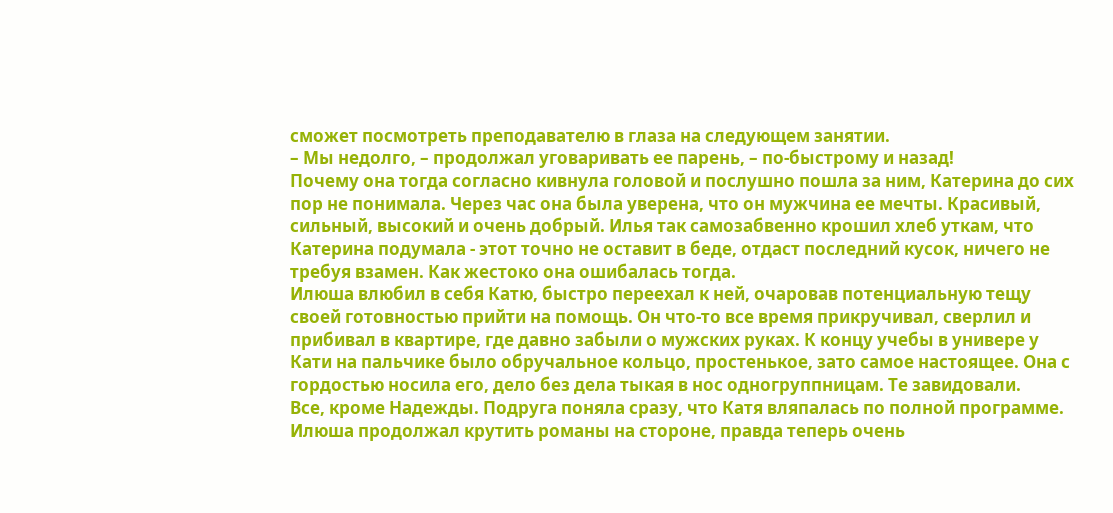сможет посмотреть преподавателю в глаза на следующем занятии.
– Мы недолго, – продолжал уговаривать ее парень, – по-быстрому и назад!
Почему она тогда согласно кивнула головой и послушно пошла за ним, Катерина до сих пор не понимала. Через час она была уверена, что он мужчина ее мечты. Красивый, сильный, высокий и очень добрый. Илья так самозабвенно крошил хлеб уткам, что Катерина подумала - этот точно не оставит в беде, отдаст последний кусок, ничего не требуя взамен. Как жестоко она ошибалась тогда.
Илюша влюбил в себя Катю, быстро переехал к ней, очаровав потенциальную тещу своей готовностью прийти на помощь. Он что-то все время прикручивал, сверлил и прибивал в квартире, где давно забыли о мужских руках. К концу учебы в универе у Кати на пальчике было обручальное кольцо, простенькое, зато самое настоящее. Она с гордостью носила его, дело без дела тыкая в нос одногруппницам. Те завидовали.
Все, кроме Надежды. Подруга поняла сразу, что Катя вляпалась по полной программе. Илюша продолжал крутить романы на стороне, правда теперь очень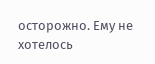осторожно. Ему не хотелось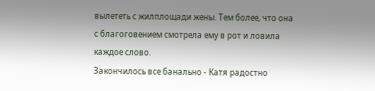вылететь с жилплощади жены. Тем более, что она с благоговением смотрела ему в рот и ловила каждое слово.
Закончилось все банально - Катя радостно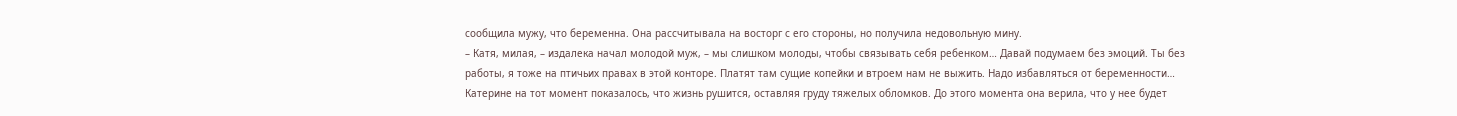сообщила мужу, что беременна. Она рассчитывала на восторг с его стороны, но получила недовольную мину.
– Катя, милая, – издалека начал молодой муж, – мы слишком молоды, чтобы связывать себя ребенком… Давай подумаем без эмоций. Ты без работы, я тоже на птичьих правах в этой конторе. Платят там сущие копейки и втроем нам не выжить. Надо избавляться от беременности…
Катерине на тот момент показалось, что жизнь рушится, оставляя груду тяжелых обломков. До этого момента она верила, что у нее будет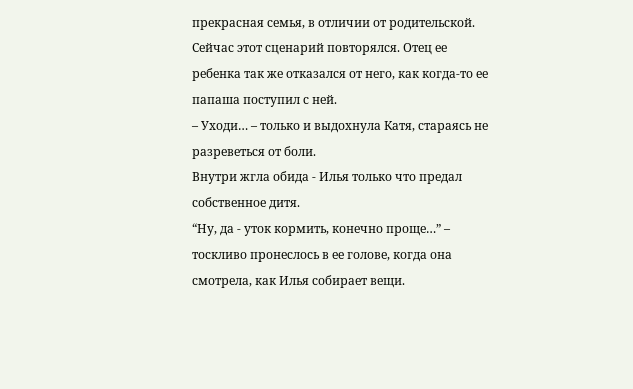прекрасная семья, в отличии от родительской. Сейчас этот сценарий повторялся. Отец ее ребенка так же отказался от него, как когда-то ее папаша поступил с ней.
– Уходи… – только и выдохнула Катя, стараясь не разреветься от боли.
Внутри жгла обида - Илья только что предал собственное дитя.
“Ну, да - уток кормить, конечно проще…” – тоскливо пронеслось в ее голове, когда она смотрела, как Илья собирает вещи.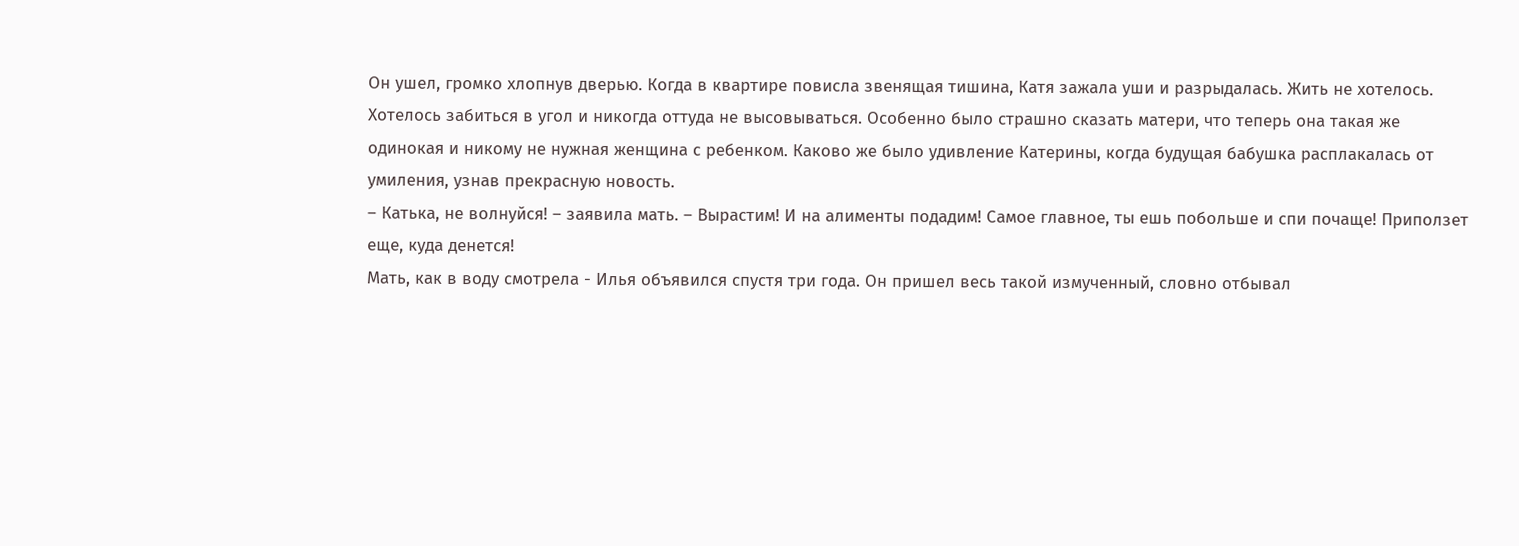Он ушел, громко хлопнув дверью. Когда в квартире повисла звенящая тишина, Катя зажала уши и разрыдалась. Жить не хотелось. Хотелось забиться в угол и никогда оттуда не высовываться. Особенно было страшно сказать матери, что теперь она такая же одинокая и никому не нужная женщина с ребенком. Каково же было удивление Катерины, когда будущая бабушка расплакалась от умиления, узнав прекрасную новость.
– Катька, не волнуйся! – заявила мать. – Вырастим! И на алименты подадим! Самое главное, ты ешь побольше и спи почаще! Приползет еще, куда денется!
Мать, как в воду смотрела - Илья объявился спустя три года. Он пришел весь такой измученный, словно отбывал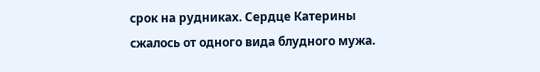срок на рудниках. Сердце Катерины сжалось от одного вида блудного мужа.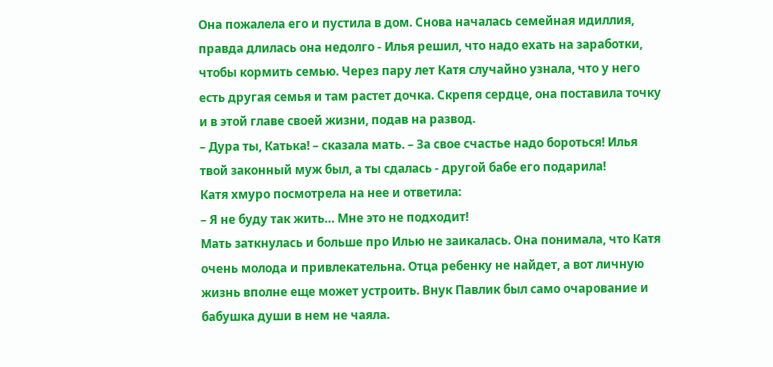Она пожалела его и пустила в дом. Снова началась семейная идиллия, правда длилась она недолго - Илья решил, что надо ехать на заработки, чтобы кормить семью. Через пару лет Катя случайно узнала, что у него есть другая семья и там растет дочка. Скрепя сердце, она поставила точку и в этой главе своей жизни, подав на развод.
– Дура ты, Катька! – сказала мать. – За свое счастье надо бороться! Илья твой законный муж был, а ты сдалась - другой бабе его подарила!
Катя хмуро посмотрела на нее и ответила:
– Я не буду так жить… Мне это не подходит!
Мать заткнулась и больше про Илью не заикалась. Она понимала, что Катя очень молода и привлекательна. Отца ребенку не найдет, а вот личную жизнь вполне еще может устроить. Внук Павлик был само очарование и бабушка души в нем не чаяла.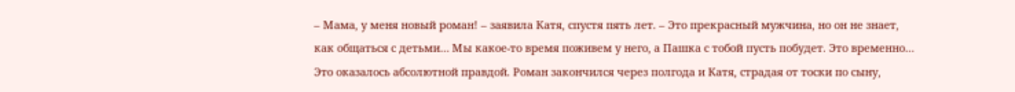– Мама, у меня новый роман! – заявила Катя, спустя пять лет. – Это прекрасный мужчина, но он не знает, как общаться с детьми… Мы какое-то время поживем у него, а Пашка с тобой пусть побудет. Это временно…
Это оказалось абсолютной правдой. Роман закончился через полгода и Катя, страдая от тоски по сыну,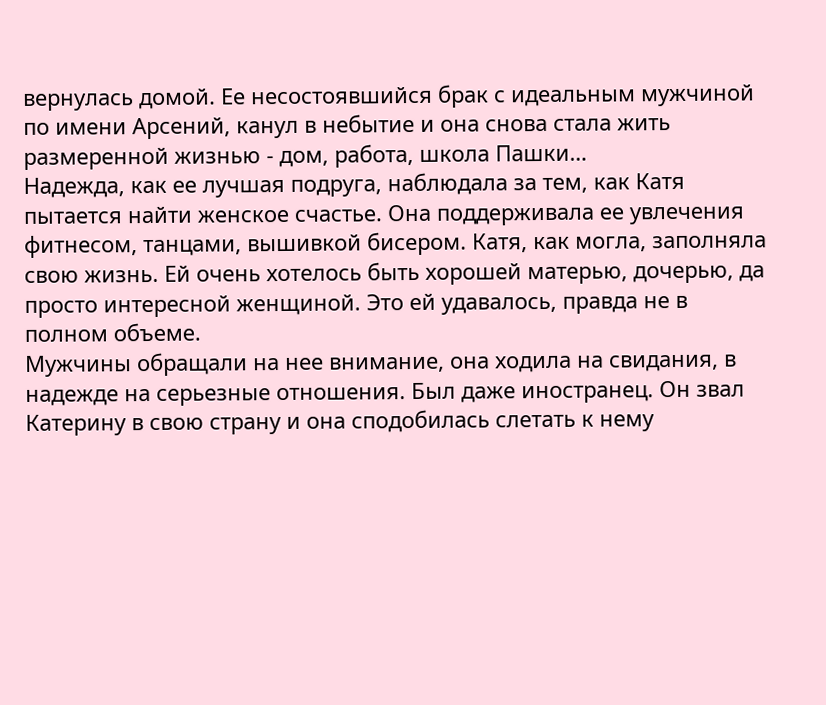вернулась домой. Ее несостоявшийся брак с идеальным мужчиной по имени Арсений, канул в небытие и она снова стала жить размеренной жизнью - дом, работа, школа Пашки…
Надежда, как ее лучшая подруга, наблюдала за тем, как Катя пытается найти женское счастье. Она поддерживала ее увлечения фитнесом, танцами, вышивкой бисером. Катя, как могла, заполняла свою жизнь. Ей очень хотелось быть хорошей матерью, дочерью, да просто интересной женщиной. Это ей удавалось, правда не в полном объеме.
Мужчины обращали на нее внимание, она ходила на свидания, в надежде на серьезные отношения. Был даже иностранец. Он звал Катерину в свою страну и она сподобилась слетать к нему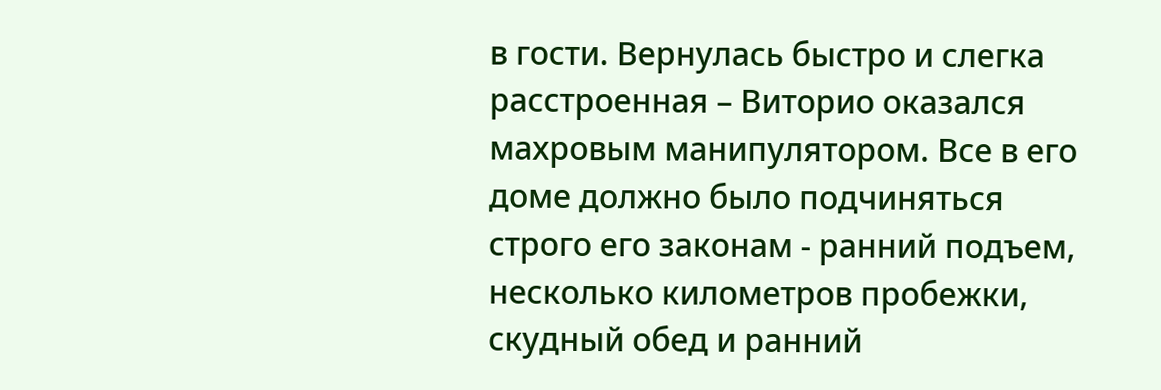в гости. Вернулась быстро и слегка расстроенная – Виторио оказался махровым манипулятором. Все в его доме должно было подчиняться строго его законам - ранний подъем, несколько километров пробежки, скудный обед и ранний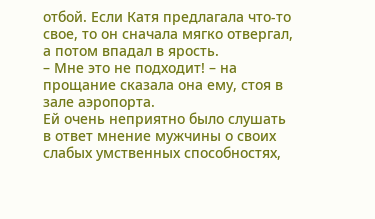отбой. Если Катя предлагала что-то свое, то он сначала мягко отвергал, а потом впадал в ярость.
– Мне это не подходит! – на прощание сказала она ему, стоя в зале аэропорта.
Ей очень неприятно было слушать в ответ мнение мужчины о своих слабых умственных способностях,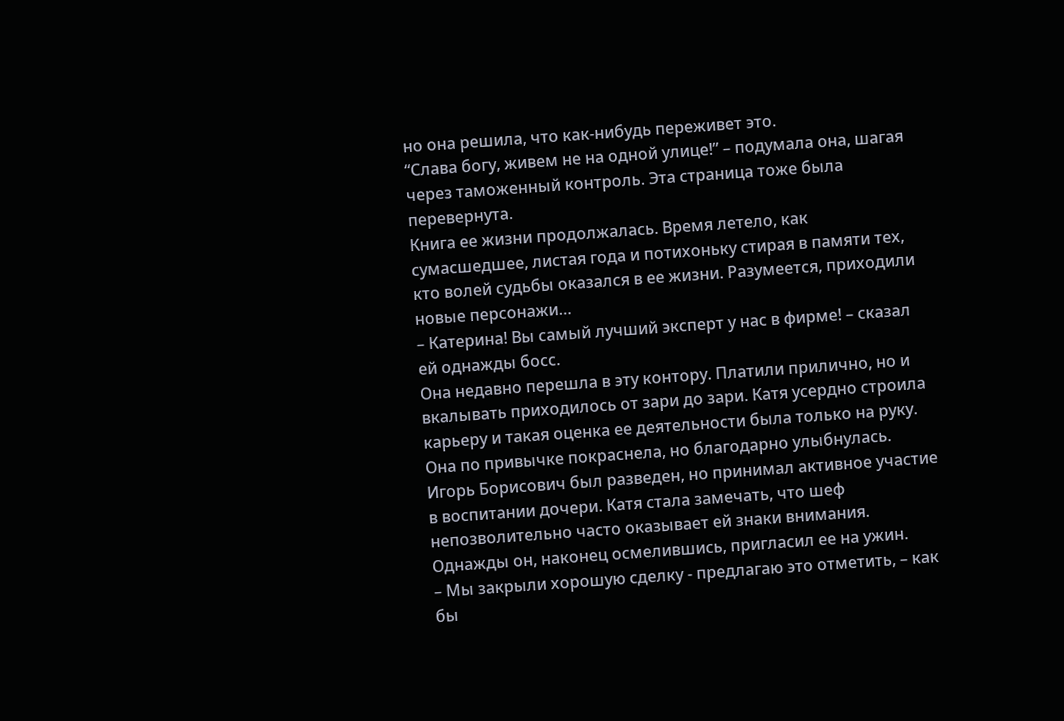но она решила, что как-нибудь переживет это.
“Слава богу, живем не на одной улице!” – подумала она, шагая через таможенный контроль. Эта страница тоже была перевернута.
Книга ее жизни продолжалась. Время летело, как сумасшедшее, листая года и потихоньку стирая в памяти тех, кто волей судьбы оказался в ее жизни. Разумеется, приходили новые персонажи…
– Катерина! Вы самый лучший эксперт у нас в фирме! – сказал ей однажды босс.
Она недавно перешла в эту контору. Платили прилично, но и вкалывать приходилось от зари до зари. Катя усердно строила карьеру и такая оценка ее деятельности была только на руку. Она по привычке покраснела, но благодарно улыбнулась. Игорь Борисович был разведен, но принимал активное участие в воспитании дочери. Катя стала замечать, что шеф непозволительно часто оказывает ей знаки внимания. Однажды он, наконец осмелившись, пригласил ее на ужин.
– Мы закрыли хорошую сделку - предлагаю это отметить, – как бы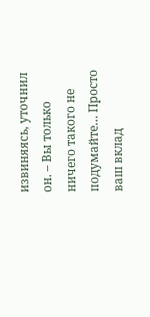извиняясь, уточнил он. – Вы только ничего такого не подумайте… Просто ваш вклад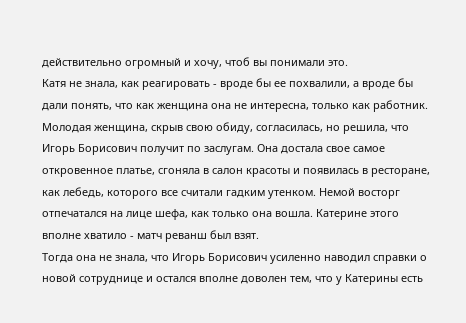действительно огромный и хочу, чтоб вы понимали это.
Катя не знала, как реагировать - вроде бы ее похвалили, а вроде бы дали понять, что как женщина она не интересна, только как работник. Молодая женщина, скрыв свою обиду, согласилась, но решила, что Игорь Борисович получит по заслугам. Она достала свое самое откровенное платье, сгоняла в салон красоты и появилась в ресторане, как лебедь, которого все считали гадким утенком. Немой восторг отпечатался на лице шефа, как только она вошла. Катерине этого вполне хватило - матч реванш был взят.
Тогда она не знала, что Игорь Борисович усиленно наводил справки о новой сотруднице и остался вполне доволен тем, что у Катерины есть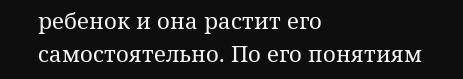ребенок и она растит его самостоятельно. По его понятиям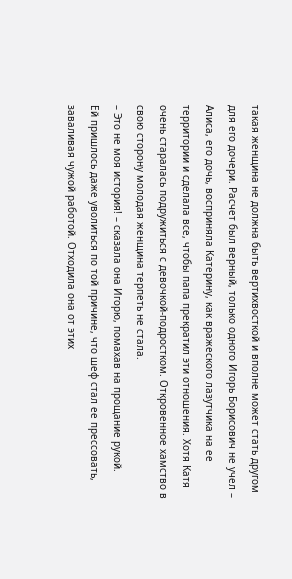такая женщина не должна быть вертихвосткой и вполне может стать другом для его дочери. Расчет был верный, только одного Игорь Борисович не учел – Алиса, его дочь, восприняла Катерину, как вражеского лазутчика на ее территории и сделала все, чтобы папа прекратил эти отношения. Хотя Катя очень старалась подружиться с девочкой-подростком. Откровенное хамство в свою сторону молодая женщина терпеть не стала.
– Это не моя история! – сказала она Игорю, помахав на прощание рукой.
Ей пришлось даже уволиться по той причине, что шеф стал ее прессовать, заваливая чужой работой. Отходила она от этих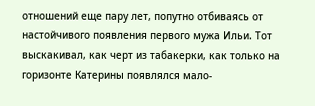отношений еще пару лет, попутно отбиваясь от настойчивого появления первого мужа Ильи. Тот выскакивал, как черт из табакерки, как только на горизонте Катерины появлялся мало-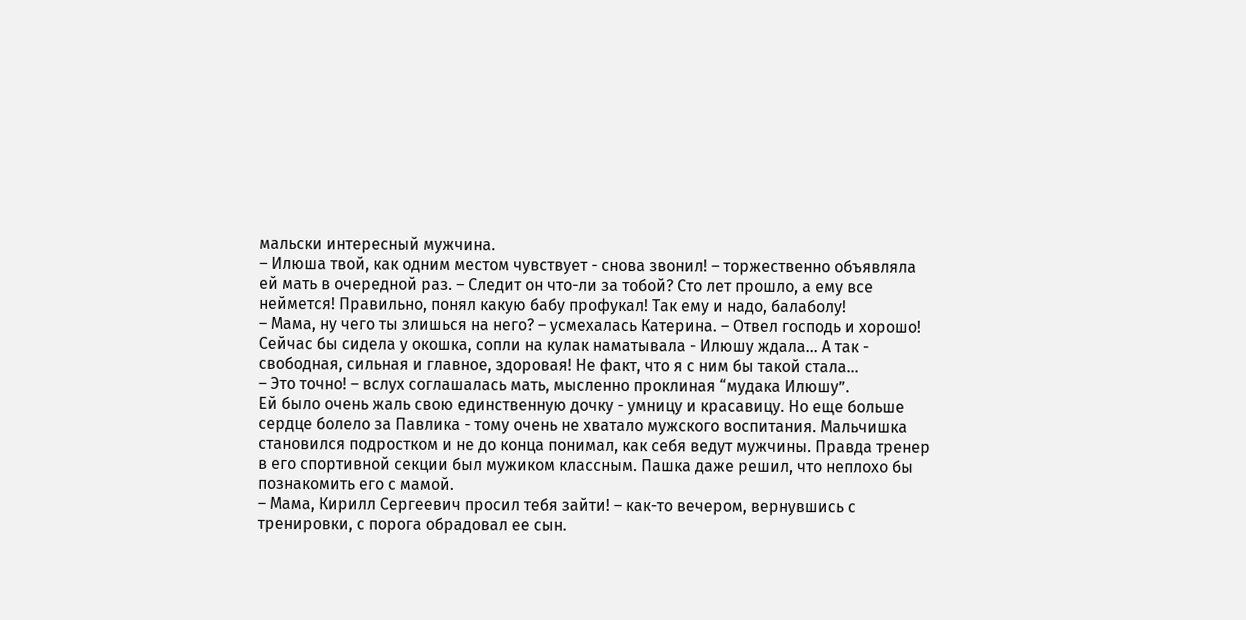мальски интересный мужчина.
– Илюша твой, как одним местом чувствует - снова звонил! – торжественно объявляла ей мать в очередной раз. – Следит он что-ли за тобой? Сто лет прошло, а ему все неймется! Правильно, понял какую бабу профукал! Так ему и надо, балаболу!
– Мама, ну чего ты злишься на него? – усмехалась Катерина. – Отвел господь и хорошо! Сейчас бы сидела у окошка, сопли на кулак наматывала - Илюшу ждала… А так - свободная, сильная и главное, здоровая! Не факт, что я с ним бы такой стала…
– Это точно! – вслух соглашалась мать, мысленно проклиная “мудака Илюшу”.
Ей было очень жаль свою единственную дочку - умницу и красавицу. Но еще больше сердце болело за Павлика - тому очень не хватало мужского воспитания. Мальчишка становился подростком и не до конца понимал, как себя ведут мужчины. Правда тренер в его спортивной секции был мужиком классным. Пашка даже решил, что неплохо бы познакомить его с мамой.
– Мама, Кирилл Сергеевич просил тебя зайти! – как-то вечером, вернувшись с тренировки, с порога обрадовал ее сын.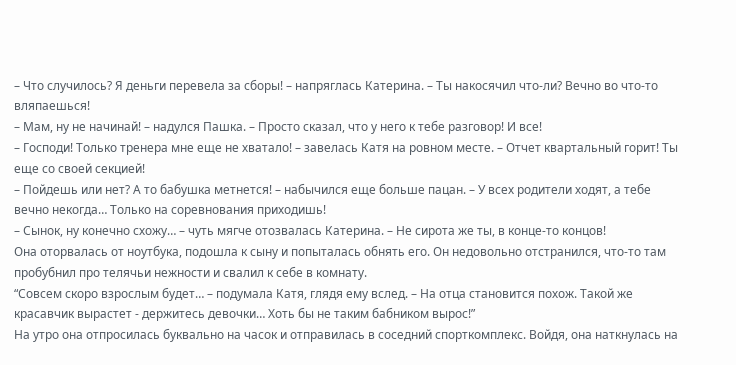– Что случилось? Я деньги перевела за сборы! – напряглась Катерина. – Ты накосячил что-ли? Вечно во что-то вляпаешься!
– Мам, ну не начинай! – надулся Пашка. – Просто сказал, что у него к тебе разговор! И все!
– Господи! Только тренера мне еще не хватало! – завелась Катя на ровном месте. – Отчет квартальный горит! Ты еще со своей секцией!
– Пойдешь или нет? А то бабушка метнется! – набычился еще больше пацан. – У всех родители ходят, а тебе вечно некогда… Только на соревнования приходишь!
– Сынок, ну конечно схожу… – чуть мягче отозвалась Катерина. – Не сирота же ты, в конце-то концов!
Она оторвалась от ноутбука, подошла к сыну и попыталась обнять его. Он недовольно отстранился, что-то там пробубнил про телячьи нежности и свалил к себе в комнату.
“Совсем скоро взрослым будет… – подумала Катя, глядя ему вслед. – На отца становится похож. Такой же красавчик вырастет - держитесь девочки… Хоть бы не таким бабником вырос!”
На утро она отпросилась буквально на часок и отправилась в соседний спорткомплекс. Войдя, она наткнулась на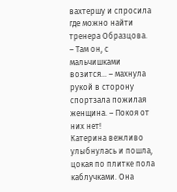вахтершу и спросила где можно найти тренера Образцова.
– Там он, с мальчишками возится… – махнула рукой в сторону спортзала пожилая женщина. – Покоя от них нет!
Катерина вежливо улыбнулась и пошла, цокая по плитке пола каблучками. Она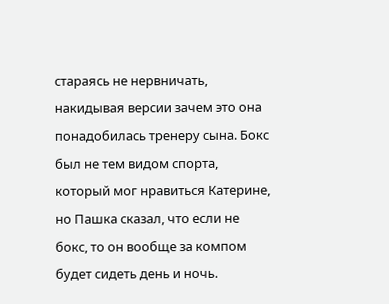стараясь не нервничать, накидывая версии зачем это она понадобилась тренеру сына. Бокс был не тем видом спорта, который мог нравиться Катерине, но Пашка сказал, что если не бокс, то он вообще за компом будет сидеть день и ночь.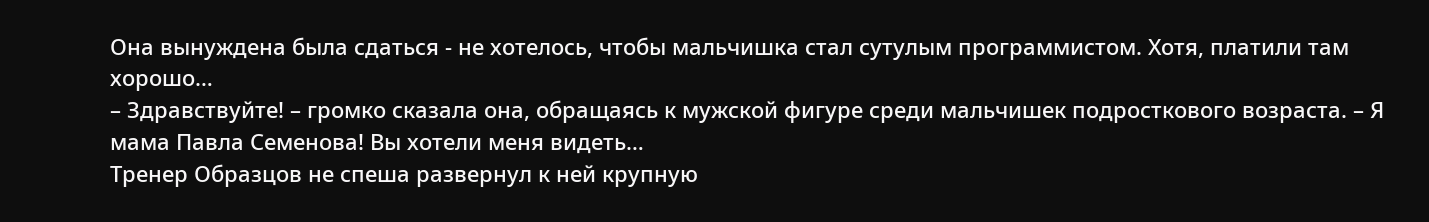Она вынуждена была сдаться - не хотелось, чтобы мальчишка стал сутулым программистом. Хотя, платили там хорошо…
– Здравствуйте! – громко сказала она, обращаясь к мужской фигуре среди мальчишек подросткового возраста. – Я мама Павла Семенова! Вы хотели меня видеть…
Тренер Образцов не спеша развернул к ней крупную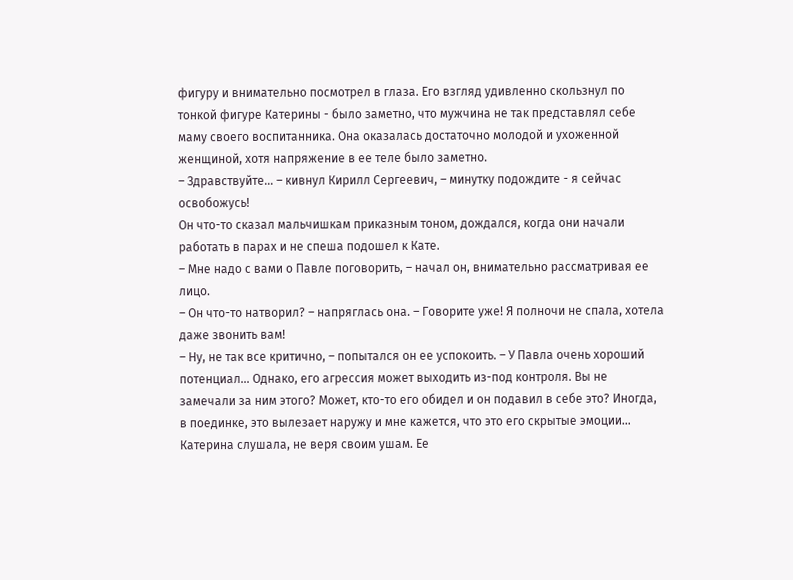фигуру и внимательно посмотрел в глаза. Его взгляд удивленно скользнул по тонкой фигуре Катерины - было заметно, что мужчина не так представлял себе маму своего воспитанника. Она оказалась достаточно молодой и ухоженной женщиной, хотя напряжение в ее теле было заметно.
– Здравствуйте… – кивнул Кирилл Сергеевич, – минутку подождите - я сейчас освобожусь!
Он что-то сказал мальчишкам приказным тоном, дождался, когда они начали работать в парах и не спеша подошел к Кате.
– Мне надо с вами о Павле поговорить, – начал он, внимательно рассматривая ее лицо.
– Он что-то натворил? – напряглась она. – Говорите уже! Я полночи не спала, хотела даже звонить вам!
– Ну, не так все критично, – попытался он ее успокоить. – У Павла очень хороший потенциал… Однако, его агрессия может выходить из-под контроля. Вы не замечали за ним этого? Может, кто-то его обидел и он подавил в себе это? Иногда, в поединке, это вылезает наружу и мне кажется, что это его скрытые эмоции…
Катерина слушала, не веря своим ушам. Ее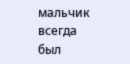мальчик всегда был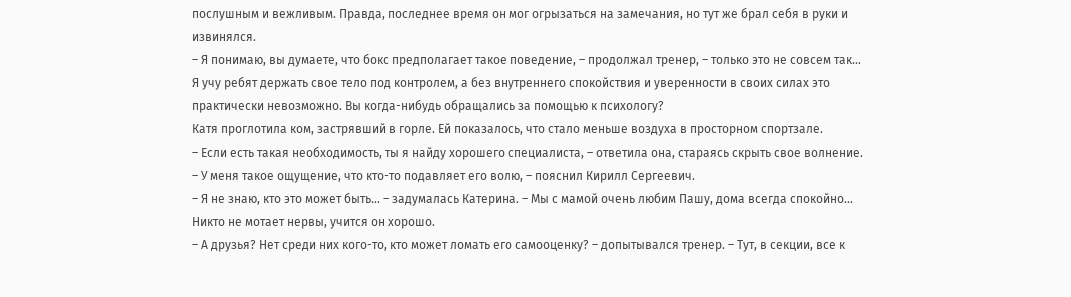послушным и вежливым. Правда, последнее время он мог огрызаться на замечания, но тут же брал себя в руки и извинялся.
– Я понимаю, вы думаете, что бокс предполагает такое поведение, – продолжал тренер, – только это не совсем так… Я учу ребят держать свое тело под контролем, а без внутреннего спокойствия и уверенности в своих силах это практически невозможно. Вы когда-нибудь обращались за помощью к психологу?
Катя проглотила ком, застрявший в горле. Ей показалось, что стало меньше воздуха в просторном спортзале.
– Если есть такая необходимость, ты я найду хорошего специалиста, – ответила она, стараясь скрыть свое волнение.
– У меня такое ощущение, что кто-то подавляет его волю, – пояснил Кирилл Сергеевич.
– Я не знаю, кто это может быть… – задумалась Катерина. – Мы с мамой очень любим Пашу, дома всегда спокойно… Никто не мотает нервы, учится он хорошо.
– А друзья? Нет среди них кого-то, кто может ломать его самооценку? – допытывался тренер. – Тут, в секции, все к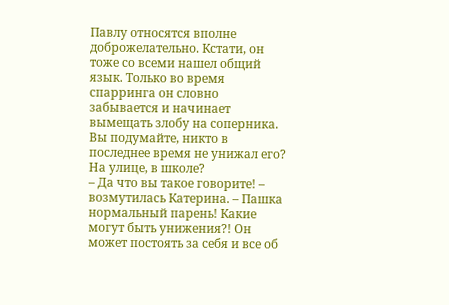Павлу относятся вполне доброжелательно. Кстати, он тоже со всеми нашел общий язык. Только во время спарринга он словно забывается и начинает вымещать злобу на соперника. Вы подумайте, никто в последнее время не унижал его? На улице, в школе?
– Да что вы такое говорите! – возмутилась Катерина. – Пашка нормальный парень! Какие могут быть унижения?! Он может постоять за себя и все об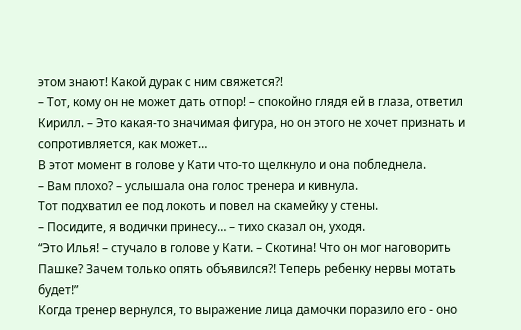этом знают! Какой дурак с ним свяжется?!
– Тот, кому он не может дать отпор! – спокойно глядя ей в глаза, ответил Кирилл. – Это какая-то значимая фигура, но он этого не хочет признать и сопротивляется, как может…
В этот момент в голове у Кати что-то щелкнуло и она побледнела.
– Вам плохо? – услышала она голос тренера и кивнула.
Тот подхватил ее под локоть и повел на скамейку у стены.
– Посидите, я водички принесу… – тихо сказал он, уходя.
“Это Илья! – стучало в голове у Кати. – Скотина! Что он мог наговорить Пашке? Зачем только опять объявился?! Теперь ребенку нервы мотать будет!”
Когда тренер вернулся, то выражение лица дамочки поразило его - оно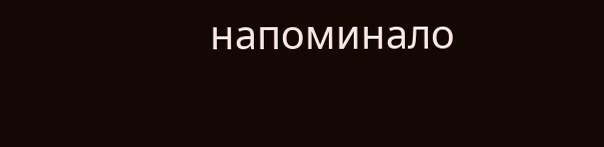напоминало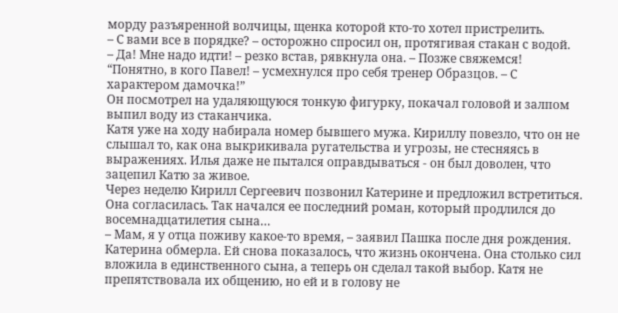морду разъяренной волчицы, щенка которой кто-то хотел пристрелить.
– С вами все в порядке? – осторожно спросил он, протягивая стакан с водой.
– Да! Мне надо идти! – резко встав, рявкнула она. – Позже свяжемся!
“Понятно, в кого Павел! – усмехнулся про себя тренер Образцов. – С характером дамочка!”
Он посмотрел на удаляющуюся тонкую фигурку, покачал головой и залпом выпил воду из стаканчика.
Катя уже на ходу набирала номер бывшего мужа. Кириллу повезло, что он не слышал то, как она выкрикивала ругательства и угрозы, не стесняясь в выражениях. Илья даже не пытался оправдываться - он был доволен, что зацепил Катю за живое.
Через неделю Кирилл Сергеевич позвонил Катерине и предложил встретиться. Она согласилась. Так начался ее последний роман, который продлился до восемнадцатилетия сына…
– Мам, я у отца поживу какое-то время, – заявил Пашка после дня рождения.
Катерина обмерла. Ей снова показалось, что жизнь окончена. Она столько сил вложила в единственного сына, а теперь он сделал такой выбор. Катя не препятствовала их общению, но ей и в голову не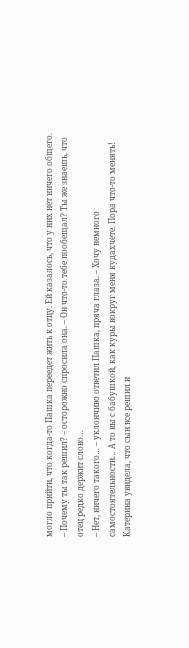могло прийти, что когда-то Пашка переедет жить к отцу. Ей казалось, что у них нет ничего общего.
– Почему ты так решил? – осторожно спросила она. – Он что-то тебе пообещал? Ты же знаешь, что отец редко держит слово…
– Нет, ничего такого… – уклончиво ответил Пашка, пряча глаза. – Хочу немного самостоятельности… А то вы с бабушкой, как куры вокруг меня кудахчете. Пора что-то менять!
Катерина увидела, что сын все решил и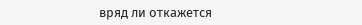вряд ли откажется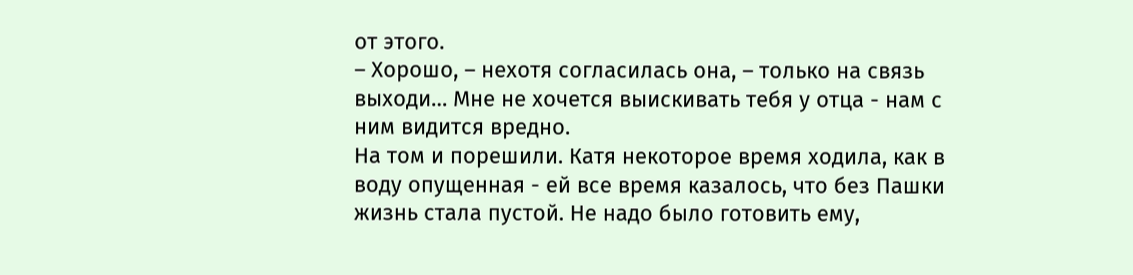от этого.
– Хорошо, – нехотя согласилась она, – только на связь выходи… Мне не хочется выискивать тебя у отца - нам с ним видится вредно.
На том и порешили. Катя некоторое время ходила, как в воду опущенная - ей все время казалось, что без Пашки жизнь стала пустой. Не надо было готовить ему,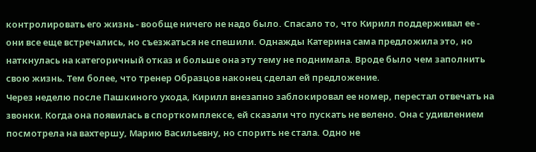контролировать его жизнь - вообще ничего не надо было. Спасало то, что Кирилл поддерживал ее - они все еще встречались, но съезжаться не спешили. Однажды Катерина сама предложила это, но наткнулась на категоричный отказ и больше она эту тему не поднимала. Вроде было чем заполнить свою жизнь. Тем более, что тренер Образцов наконец сделал ей предложение.
Через неделю после Пашкиного ухода, Кирилл внезапно заблокировал ее номер, перестал отвечать на звонки. Когда она появилась в спорткомплексе, ей сказали что пускать не велено. Она с удивлением посмотрела на вахтершу, Марию Васильевну, но спорить не стала. Одно не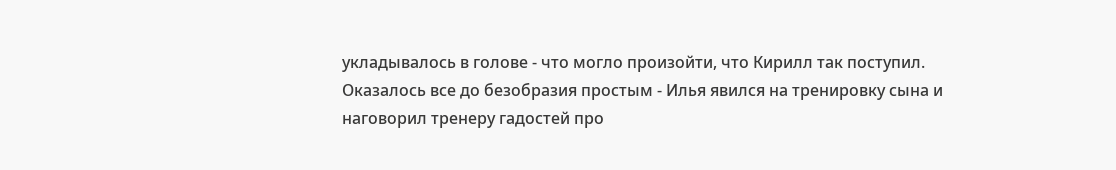укладывалось в голове - что могло произойти, что Кирилл так поступил.
Оказалось все до безобразия простым - Илья явился на тренировку сына и наговорил тренеру гадостей про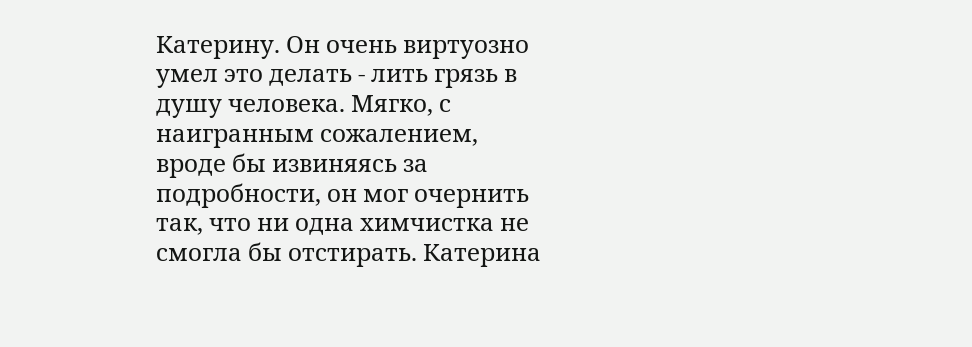Катерину. Он очень виртуозно умел это делать - лить грязь в душу человека. Мягко, с наигранным сожалением, вроде бы извиняясь за подробности, он мог очернить так, что ни одна химчистка не смогла бы отстирать. Катерина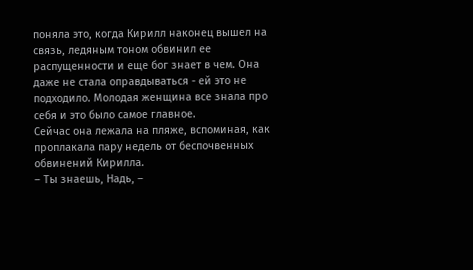поняла это, когда Кирилл наконец вышел на связь, ледяным тоном обвинил ее распущенности и еще бог знает в чем. Она даже не стала оправдываться - ей это не подходило. Молодая женщина все знала про себя и это было самое главное.
Сейчас она лежала на пляже, вспоминая, как проплакала пару недель от беспочвенных обвинений Кирилла.
– Ты знаешь, Надь, –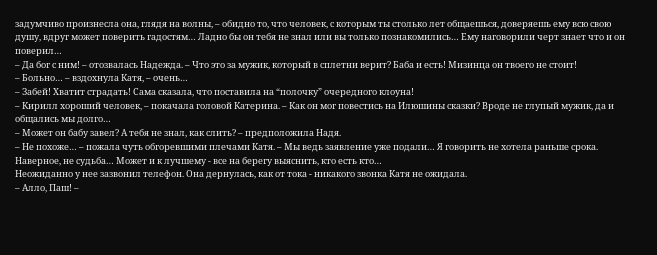задумчиво произнесла она, глядя на волны, – обидно то, что человек, с которым ты столько лет общаешься, доверяешь ему всю свою душу, вдруг может поверить гадостям… Ладно бы он тебя не знал или вы только познакомились… Ему наговорили черт знает что и он поверил…
– Да бог с ним! – отозвалась Надежда. – Что это за мужик, который в сплетни верит? Баба и есть! Мизинца он твоего не стоит!
– Больно… – вздохнула Катя, – очень…
– Забей! Хватит страдать! Сама сказала, что поставила на “полочку” очередного клоуна!
– Кирилл хороший человек, – покачала головой Катерина. – Как он мог повестись на Илюшины сказки? Вроде не глупый мужик, да и общались мы долго…
– Может он бабу завел? А тебя не знал, как слить? – предположила Надя.
– Не похоже… – пожала чуть обгоревшими плечами Катя. – Мы ведь заявление уже подали… Я говорить не хотела раньше срока. Наверное, не судьба… Может и к лучшему - все на берегу выяснить, кто есть кто…
Неожиданно у нее зазвонил телефон. Она дернулась, как от тока - никакого звонка Катя не ожидала.
– Алло, Паш! –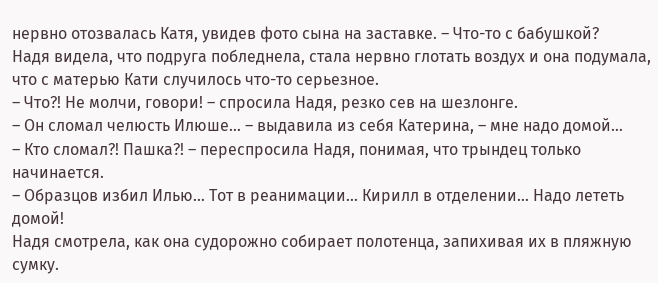нервно отозвалась Катя, увидев фото сына на заставке. – Что-то с бабушкой?
Надя видела, что подруга побледнела, стала нервно глотать воздух и она подумала, что с матерью Кати случилось что-то серьезное.
– Что?! Не молчи, говори! – спросила Надя, резко сев на шезлонге.
– Он сломал челюсть Илюше… – выдавила из себя Катерина, – мне надо домой…
– Кто сломал?! Пашка?! – переспросила Надя, понимая, что трындец только начинается.
– Образцов избил Илью… Тот в реанимации… Кирилл в отделении… Надо лететь домой!
Надя смотрела, как она судорожно собирает полотенца, запихивая их в пляжную сумку.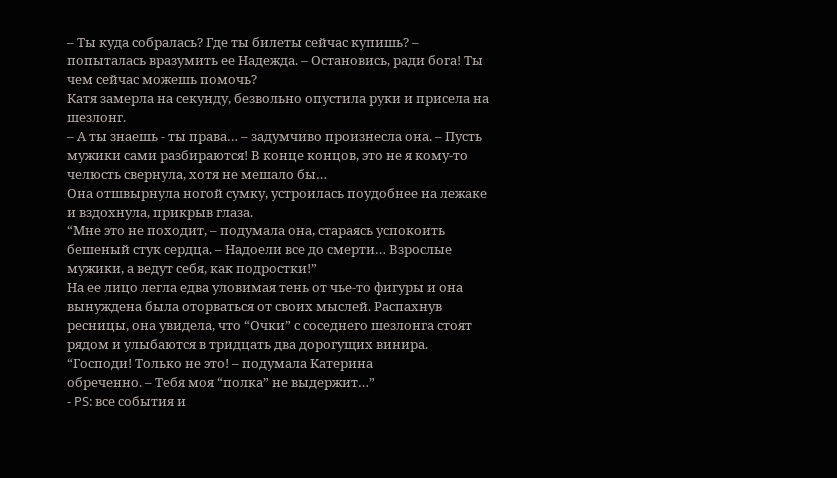– Ты куда собралась? Где ты билеты сейчас купишь? – попыталась вразумить ее Надежда. – Остановись, ради бога! Ты чем сейчас можешь помочь?
Катя замерла на секунду, безвольно опустила руки и присела на шезлонг.
– А ты знаешь - ты права… – задумчиво произнесла она. – Пусть мужики сами разбираются! В конце концов, это не я кому-то челюсть свернула, хотя не мешало бы…
Она отшвырнула ногой сумку, устроилась поудобнее на лежаке и вздохнула, прикрыв глаза.
“Мне это не походит, – подумала она, стараясь успокоить бешеный стук сердца. – Надоели все до смерти… Взрослые мужики, а ведут себя, как подростки!”
На ее лицо легла едва уловимая тень от чье-то фигуры и она вынуждена была оторваться от своих мыслей. Распахнув ресницы, она увидела, что “Очки” с соседнего шезлонга стоят рядом и улыбаются в тридцать два дорогущих винира.
“Господи! Только не это! – подумала Катерина
обреченно. – Тебя моя “полка” не выдержит…”
- PS: все события и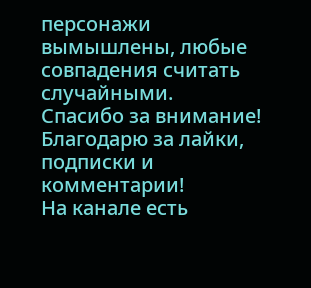персонажи вымышлены, любые совпадения считать случайными.
Спасибо за внимание!
Благодарю за лайки, подписки и комментарии!
На канале есть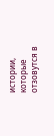истории, которые отзовутся в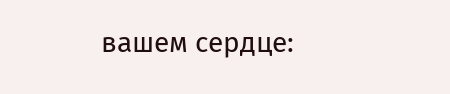вашем сердце: